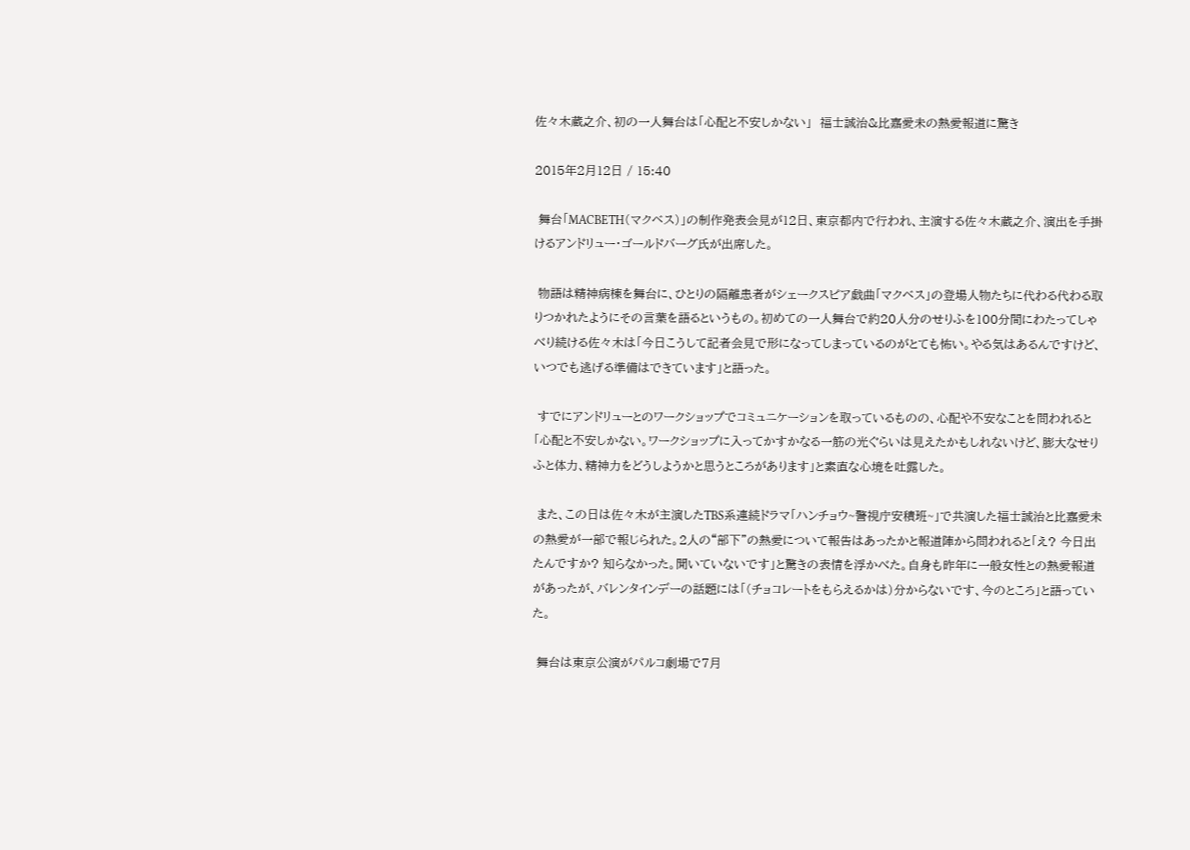佐々木蔵之介、初の一人舞台は「心配と不安しかない」  福士誠治&比嘉愛未の熱愛報道に驚き

2015年2月12日 / 15:40

 舞台「MACBETH(マクベス)」の制作発表会見が12日、東京都内で行われ、主演する佐々木蔵之介、演出を手掛けるアンドリュー・ゴールドバーグ氏が出席した。

 物語は精神病棟を舞台に、ひとりの隔離患者がシェークスピア戯曲「マクベス」の登場人物たちに代わる代わる取りつかれたようにその言葉を語るというもの。初めての一人舞台で約20人分のせりふを100分間にわたってしゃべり続ける佐々木は「今日こうして記者会見で形になってしまっているのがとても怖い。やる気はあるんですけど、いつでも逃げる準備はできています」と語った。

 すでにアンドリューとのワークショップでコミュニケーションを取っているものの、心配や不安なことを問われると「心配と不安しかない。ワークショップに入ってかすかなる一筋の光ぐらいは見えたかもしれないけど、膨大なせりふと体力、精神力をどうしようかと思うところがあります」と素直な心境を吐露した。

 また、この日は佐々木が主演したTBS系連続ドラマ「ハンチョウ~警視庁安積班~」で共演した福士誠治と比嘉愛未の熱愛が一部で報じられた。2人の“部下”の熱愛について報告はあったかと報道陣から問われると「え? 今日出たんですか? 知らなかった。聞いていないです」と驚きの表情を浮かべた。自身も昨年に一般女性との熱愛報道があったが、バレンタインデーの話題には「(チョコレートをもらえるかは)分からないです、今のところ」と語っていた。

 舞台は東京公演がパルコ劇場で7月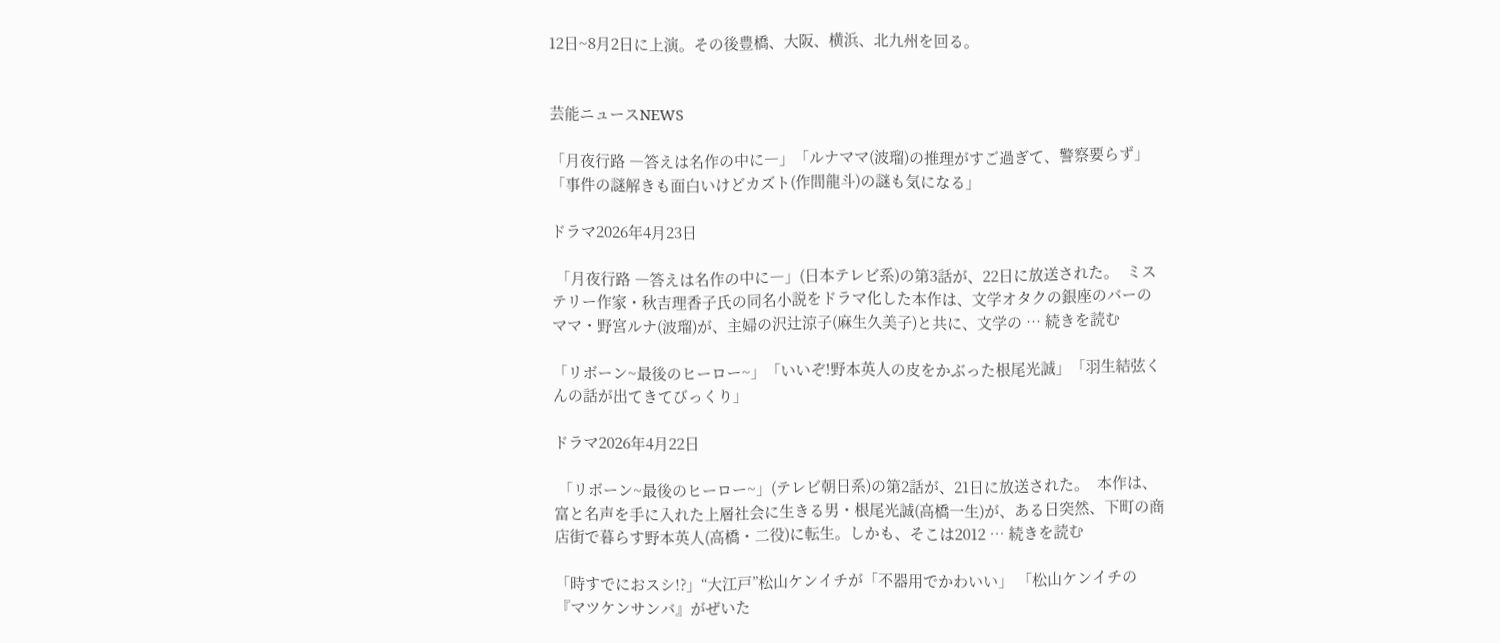12日~8月2日に上演。その後豊橋、大阪、横浜、北九州を回る。


芸能ニュースNEWS

「月夜行路 ―答えは名作の中に―」「ルナママ(波瑠)の推理がすご過ぎて、警察要らず」「事件の謎解きも面白いけどカズト(作間龍斗)の謎も気になる」

ドラマ2026年4月23日

 「月夜行路 ―答えは名作の中に―」(日本テレビ系)の第3話が、22日に放送された。  ミステリー作家・秋吉理香子氏の同名小説をドラマ化した本作は、文学オタクの銀座のバーのママ・野宮ルナ(波瑠)が、主婦の沢辻涼子(麻生久美子)と共に、文学の … 続きを読む

「リボーン~最後のヒーロー~」「いいぞ!野本英人の皮をかぶった根尾光誠」「羽生結弦くんの話が出てきてびっくり」

ドラマ2026年4月22日

 「リボーン~最後のヒーロー~」(テレビ朝日系)の第2話が、21日に放送された。  本作は、富と名声を手に入れた上層社会に生きる男・根尾光誠(高橋一生)が、ある日突然、下町の商店街で暮らす野本英人(高橋・二役)に転生。しかも、そこは2012 … 続きを読む

「時すでにおスシ!?」“大江戸”松山ケンイチが「不器用でかわいい」 「松山ケンイチの『マツケンサンバ』がぜいた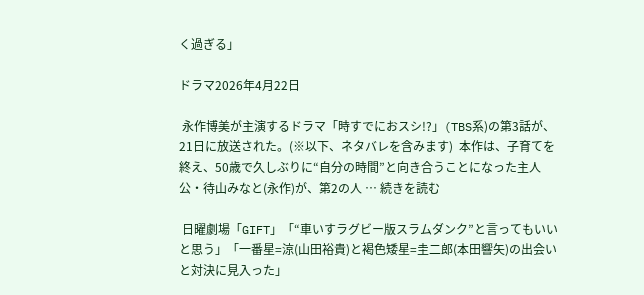く過ぎる」

ドラマ2026年4月22日

 永作博美が主演するドラマ「時すでにおスシ!?」(TBS系)の第3話が、21日に放送された。(※以下、ネタバレを含みます)  本作は、子育てを終え、50歳で久しぶりに“自分の時間”と向き合うことになった主人公・待山みなと(永作)が、第2の人 … 続きを読む

 日曜劇場「GIFT」「“車いすラグビー版スラムダンク”と言ってもいいと思う」「一番星=涼(山田裕貴)と褐色矮星=圭二郎(本田響矢)の出会いと対決に見入った」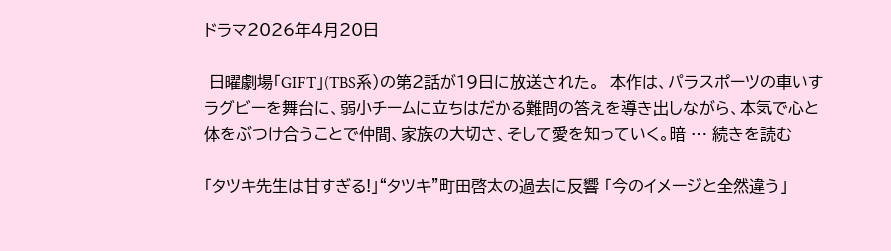ドラマ2026年4月20日

 日曜劇場「GIFT」(TBS系)の第2話が19日に放送された。  本作は、パラスポーツの車いすラグビーを舞台に、弱小チームに立ちはだかる難問の答えを導き出しながら、本気で心と体をぶつけ合うことで仲間、家族の大切さ、そして愛を知っていく。暗 … 続きを読む

「タツキ先生は甘すぎる!」“タツキ”町田啓太の過去に反響 「今のイメージと全然違う」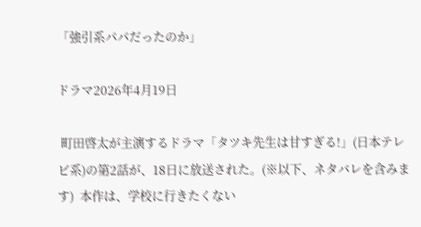「強引系パパだったのか」

ドラマ2026年4月19日

 町田啓太が主演するドラマ「タツキ先生は甘すぎる!」(日本テレビ系)の第2話が、18日に放送された。(※以下、ネタバレを含みます)  本作は、学校に行きたくない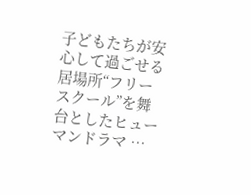子どもたちが安心して過ごせる居場所“フリースクール”を舞台としたヒューマンドラマ …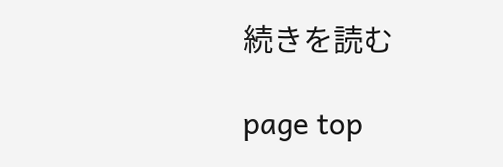続きを読む

page top